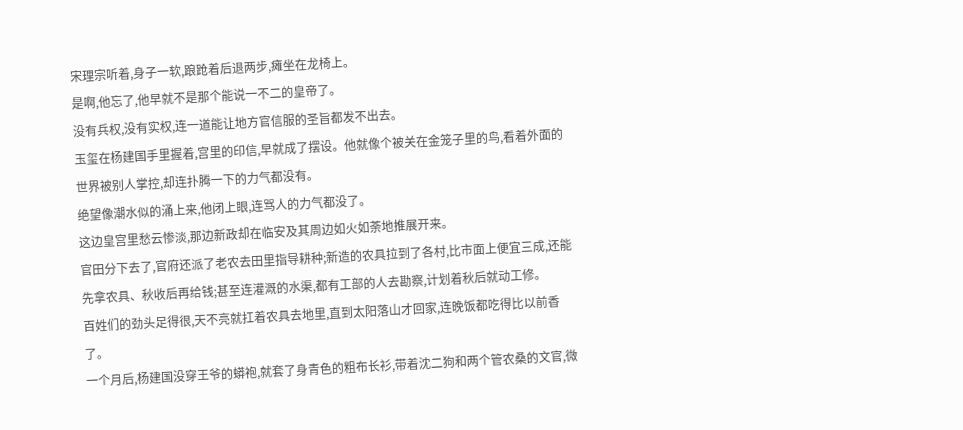宋理宗听着,身子一软,踉跄着后退两步,瘫坐在龙椅上。
是啊,他忘了,他早就不是那个能说一不二的皇帝了。
没有兵权,没有实权,连一道能让地方官信服的圣旨都发不出去。
玉玺在杨建国手里握着,宫里的印信,早就成了摆设。他就像个被关在金笼子里的鸟,看着外面的世界被别人掌控,却连扑腾一下的力气都没有。
绝望像潮水似的涌上来,他闭上眼,连骂人的力气都没了。
这边皇宫里愁云惨淡,那边新政却在临安及其周边如火如荼地推展开来。
官田分下去了,官府还派了老农去田里指导耕种;新造的农具拉到了各村,比市面上便宜三成,还能先拿农具、秋收后再给钱;甚至连灌溉的水渠,都有工部的人去勘察,计划着秋后就动工修。
百姓们的劲头足得很,天不亮就扛着农具去地里,直到太阳落山才回家,连晚饭都吃得比以前香了。
一个月后,杨建国没穿王爷的蟒袍,就套了身青色的粗布长衫,带着沈二狗和两个管农桑的文官,微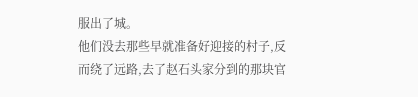服出了城。
他们没去那些早就准备好迎接的村子,反而绕了远路,去了赵石头家分到的那块官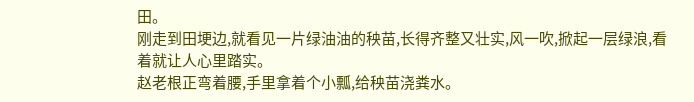田。
刚走到田埂边,就看见一片绿油油的秧苗,长得齐整又壮实,风一吹,掀起一层绿浪,看着就让人心里踏实。
赵老根正弯着腰,手里拿着个小瓢,给秧苗浇粪水。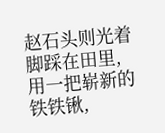赵石头则光着脚踩在田里,用一把崭新的铁铁锹,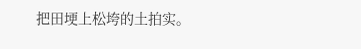把田埂上松垮的土拍实。